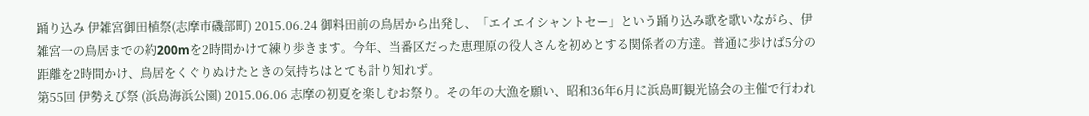踊り込み 伊雑宮御田植祭(志摩市磯部町) 2015.06.24 御料田前の鳥居から出発し、「エイエイシャントセー」という踊り込み歌を歌いながら、伊雑宮一の鳥居までの約200mを2時間かけて練り歩きます。今年、当番区だった恵理原の役人さんを初めとする関係者の方達。普通に歩けば5分の距離を2時間かけ、鳥居をくぐりぬけたときの気持ちはとても計り知れず。
第55回 伊勢えび祭 (浜島海浜公園) 2015.06.06 志摩の初夏を楽しむお祭り。その年の大漁を願い、昭和36年6月に浜島町観光協会の主催で行われ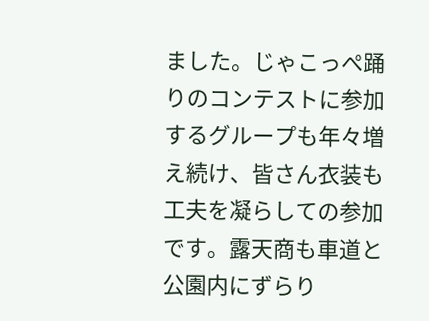ました。じゃこっぺ踊りのコンテストに参加するグループも年々増え続け、皆さん衣装も工夫を凝らしての参加です。露天商も車道と公園内にずらり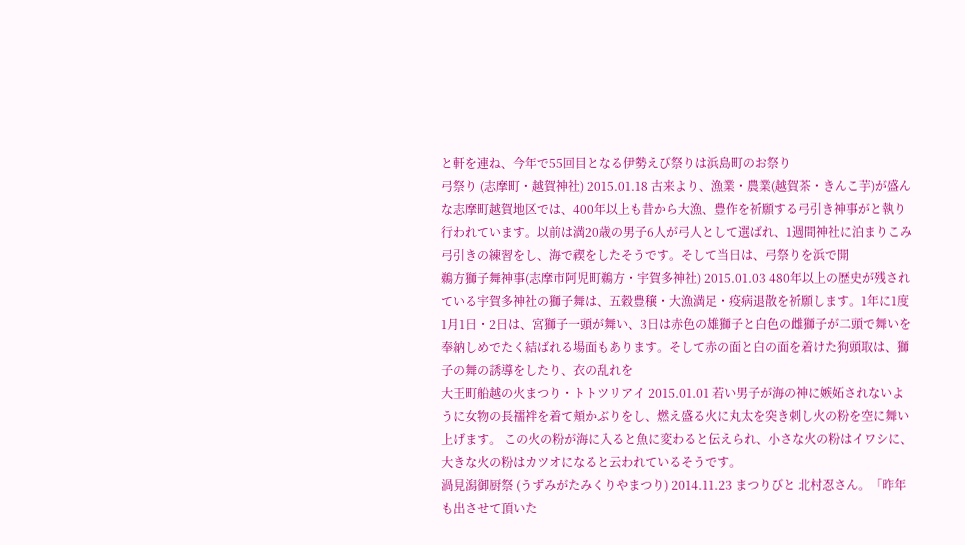と軒を連ね、今年で55回目となる伊勢えび祭りは浜島町のお祭り
弓祭り (志摩町・越賀神社) 2015.01.18 古来より、漁業・農業(越賀茶・きんこ芋)が盛んな志摩町越賀地区では、400年以上も昔から大漁、豊作を祈願する弓引き神事がと執り行われています。以前は満20歳の男子6人が弓人として選ばれ、1週間神社に泊まりこみ弓引きの練習をし、海で禊をしたそうです。そして当日は、弓祭りを浜で開
鵜方獅子舞神事(志摩市阿児町鵜方・宇賀多神社) 2015.01.03 480年以上の歴史が残されている宇賀多神社の獅子舞は、五穀豊穣・大漁満足・疫病退散を祈願します。1年に1度 1月1日・2日は、宮獅子一頭が舞い、3日は赤色の雄獅子と白色の雌獅子が二頭で舞いを奉納しめでたく結ばれる場面もあります。そして赤の面と白の面を着けた狗頭取は、獅子の舞の誘導をしたり、衣の乱れを
大王町船越の火まつり・トトツリアイ 2015.01.01 若い男子が海の神に嫉妬されないように女物の長襦袢を着て頬かぶりをし、燃え盛る火に丸太を突き刺し火の粉を空に舞い上げます。 この火の粉が海に入ると魚に変わると伝えられ、小さな火の粉はイワシに、大きな火の粉はカツオになると云われているそうです。
渦見潟御厨祭 (うずみがたみくりやまつり) 2014.11.23 まつりびと 北村忍さん。「昨年も出させて頂いた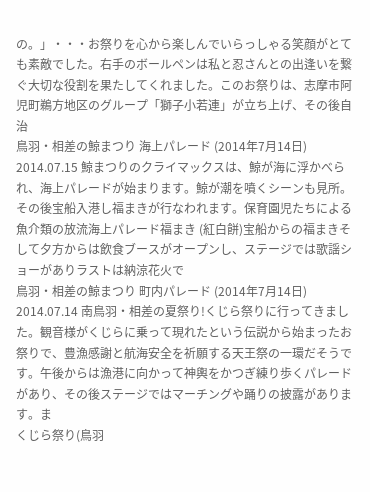の。」・・・お祭りを心から楽しんでいらっしゃる笑顔がとても素敵でした。右手のボールペンは私と忍さんとの出逢いを繋ぐ大切な役割を果たしてくれました。このお祭りは、志摩市阿児町鵜方地区のグループ「獅子小若連」が立ち上げ、その後自治
鳥羽・相差の鯨まつり 海上パレード (2014年7月14日) 2014.07.15 鯨まつりのクライマックスは、鯨が海に浮かべられ、海上パレードが始まります。鯨が潮を噴くシーンも見所。その後宝船入港し福まきが行なわれます。保育園児たちによる魚介類の放流海上パレード福まき (紅白餅)宝船からの福まきそして夕方からは飲食ブースがオープンし、ステージでは歌謡ショーがありラストは納涼花火で
鳥羽・相差の鯨まつり 町内パレード (2014年7月14日) 2014.07.14 南鳥羽・相差の夏祭り!くじら祭りに行ってきました。観音様がくじらに乗って現れたという伝説から始まったお祭りで、豊漁感謝と航海安全を祈願する天王祭の一環だそうです。午後からは漁港に向かって神輿をかつぎ練り歩くパレードがあり、その後ステージではマーチングや踊りの披露があります。ま
くじら祭り(鳥羽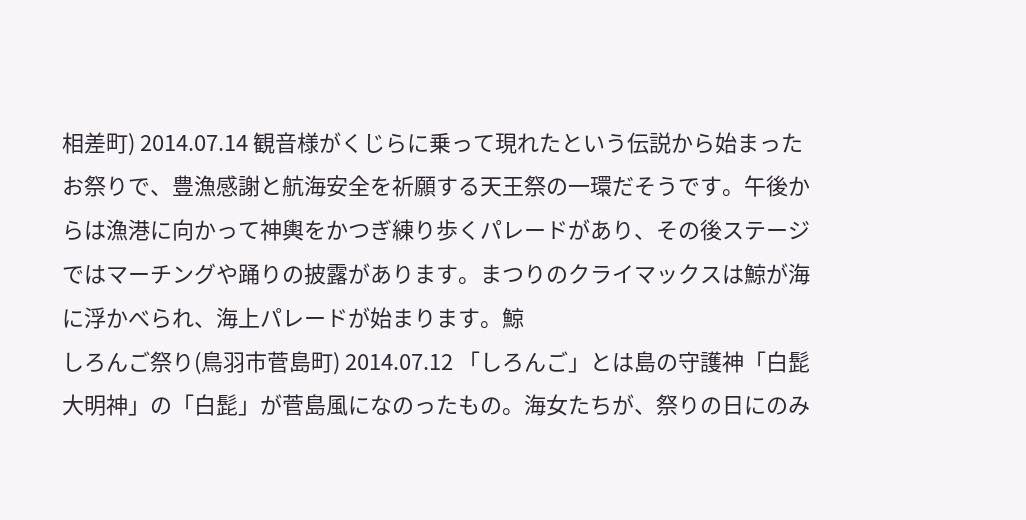相差町) 2014.07.14 観音様がくじらに乗って現れたという伝説から始まったお祭りで、豊漁感謝と航海安全を祈願する天王祭の一環だそうです。午後からは漁港に向かって神輿をかつぎ練り歩くパレードがあり、その後ステージではマーチングや踊りの披露があります。まつりのクライマックスは鯨が海に浮かべられ、海上パレードが始まります。鯨
しろんご祭り(鳥羽市菅島町) 2014.07.12 「しろんご」とは島の守護神「白髭大明神」の「白髭」が菅島風になのったもの。海女たちが、祭りの日にのみ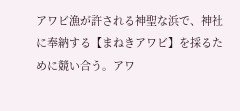アワビ漁が許される神聖な浜で、神社に奉納する【まねきアワビ】を採るために競い合う。アワ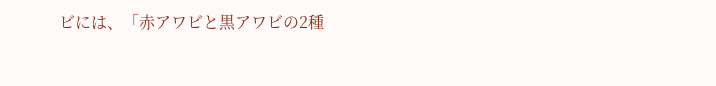ビには、「赤アワビと黒アワビの2種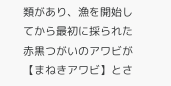類があり、漁を開始してから最初に採られた赤黒つがいのアワビが【まねきアワビ】とさ